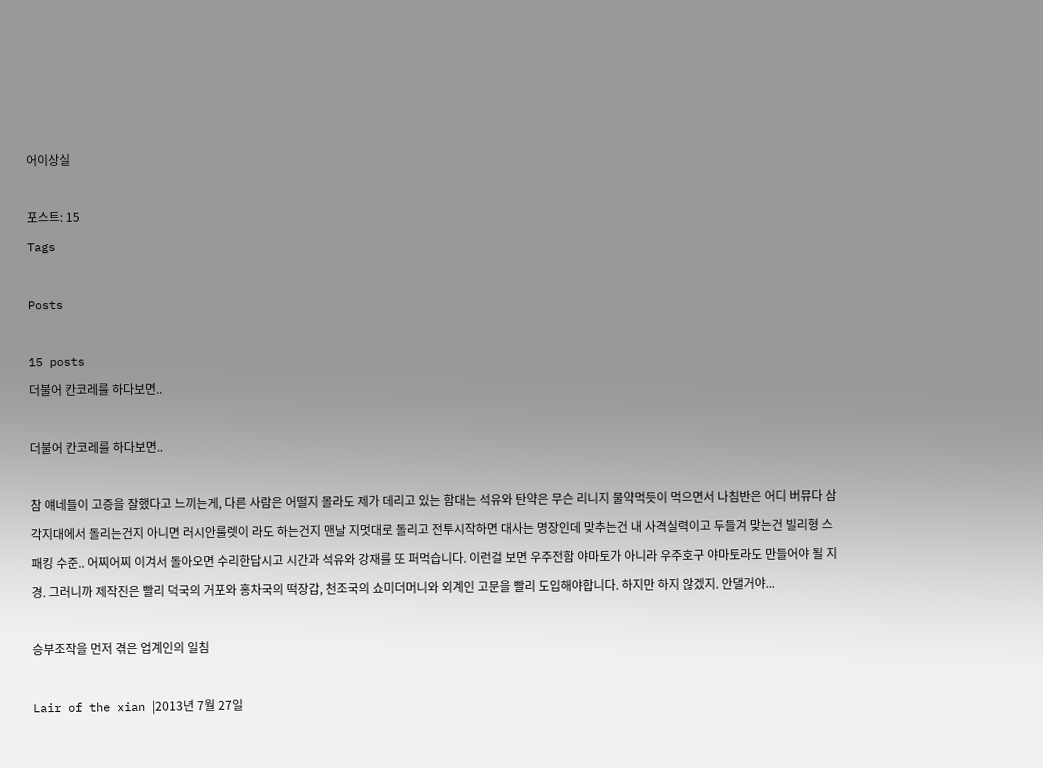어이상실

포스트: 15
Tags

Posts

15 posts
더불어 칸코레를 하다보면..

더불어 칸코레를 하다보면..

참 얘네들이 고증을 잘했다고 느끼는게, 다른 사람은 어떨지 몰라도 제가 데리고 있는 함대는 석유와 탄약은 무슨 리니지 물약먹듯이 먹으면서 나침반은 어디 버뮤다 삼각지대에서 돌리는건지 아니면 러시안룰렛이 라도 하는건지 맨날 지멋대로 돌리고 전투시작하면 대사는 명장인데 맞추는건 내 사격실력이고 두들겨 맞는건 빌리형 스패킹 수준.. 어찌어찌 이겨서 돌아오면 수리한답시고 시간과 석유와 강재를 또 퍼먹습니다. 이런걸 보면 우주전함 야마토가 아니라 우주호구 야마토라도 만들어야 될 지경. 그러니까 제작진은 빨리 덕국의 거포와 홍차국의 떡장갑, 천조국의 쇼미더머니와 외계인 고문을 빨리 도입해야합니다. 하지만 하지 않겠지. 안댈거야...

승부조작을 먼저 겪은 업계인의 일침

Lair of the xian |2013년 7월 27일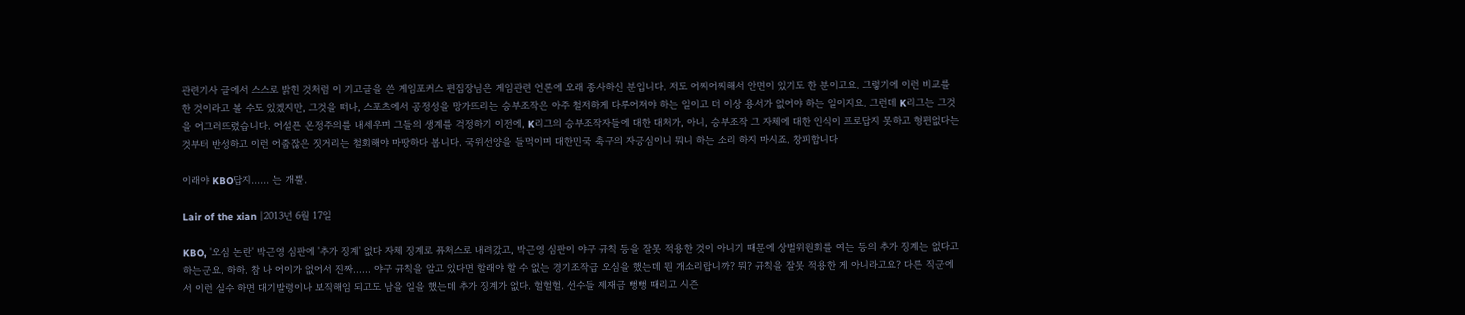관련기사 글에서 스스로 밝힌 것처럼 이 기고글을 쓴 게임포커스 편집장님은 게임관련 언론에 오래 종사하신 분입니다. 저도 어찌어찌해서 안면이 있기도 한 분이고요. 그렇기에 이런 비교를 한 것이라고 볼 수도 있겠지만, 그것을 떠나, 스포츠에서 공정성을 망가뜨리는 승부조작은 아주 철저하게 다루어져야 하는 일이고 더 이상 용서가 없어야 하는 일이지요. 그런데 K리그는 그것을 어그러뜨렸습니다. 어설픈 온정주의를 내세우며 그들의 생계를 걱정하기 이전에, K리그의 승부조작자들에 대한 대처가, 아니, 승부조작 그 자체에 대한 인식이 프로답지 못하고 형편없다는 것부터 반성하고 이런 어줍잖은 짓거리는 철회해야 마땅하다 봅니다. 국위선양을 들먹이며 대한민국 축구의 자긍심이니 뭐니 하는 소리 하지 마시죠. 창피합니다

이래야 KBO답지...... 는 개뿔.

Lair of the xian |2013년 6월 17일

KBO, '오심 논란' 박근영 심판에 '추가 징계' 없다 자체 징계로 퓨처스로 내려갔고, 박근영 심판이 야구 규칙 등을 잘못 적용한 것이 아니기 때문에 상벌위원회를 여는 등의 추가 징계는 없다고 하는군요. 하하. 참 나 어이가 없어서 진짜...... 야구 규칙을 알고 있다면 할래야 할 수 없는 경기조작급 오심을 했는데 뭔 개소리랍니까? 뭐? 규칙을 잘못 적용한 게 아니라고요? 다른 직군에서 이런 실수 하면 대기발령이나 보직해임 되고도 남을 일을 했는데 추가 징계가 없다. 헐헐헐. 선수들 제재금 뻥뻥 때리고 시즌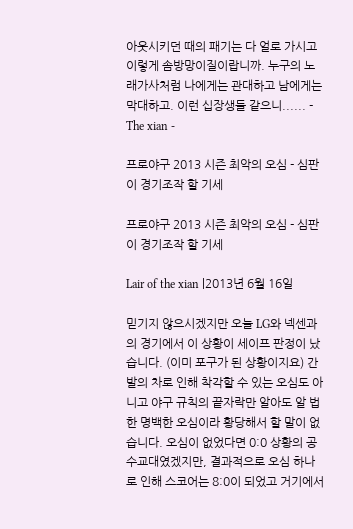아웃시키던 때의 패기는 다 얼로 가시고 이렇게 솜방망이질이랍니까. 누구의 노래가사처럼 나에게는 관대하고 남에게는 막대하고. 이런 십장생들 같으니...... - The xian -

프로야구 2013 시즌 최악의 오심 - 심판이 경기조작 할 기세

프로야구 2013 시즌 최악의 오심 - 심판이 경기조작 할 기세

Lair of the xian |2013년 6월 16일

믿기지 않으시겠지만 오늘 LG와 넥센과의 경기에서 이 상황이 세이프 판정이 났습니다. (이미 포구가 된 상황이지요) 간발의 차로 인해 착각할 수 있는 오심도 아니고 야구 규칙의 끝자락만 알아도 알 법한 명백한 오심이라 황당해서 할 말이 없습니다. 오심이 없었다면 0:0 상황의 공수교대였겠지만, 결과적으로 오심 하나로 인해 스코어는 8:0이 되었고 거기에서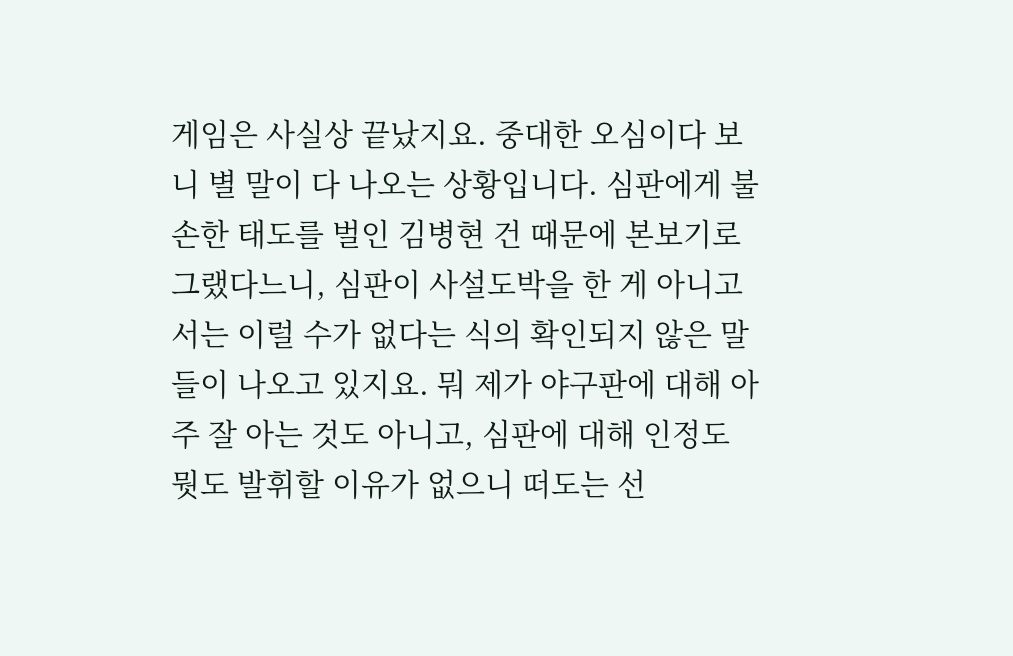게임은 사실상 끝났지요. 중대한 오심이다 보니 별 말이 다 나오는 상황입니다. 심판에게 불손한 태도를 벌인 김병현 건 때문에 본보기로 그랬다느니, 심판이 사설도박을 한 게 아니고서는 이럴 수가 없다는 식의 확인되지 않은 말들이 나오고 있지요. 뭐 제가 야구판에 대해 아주 잘 아는 것도 아니고, 심판에 대해 인정도 뭣도 발휘할 이유가 없으니 떠도는 선